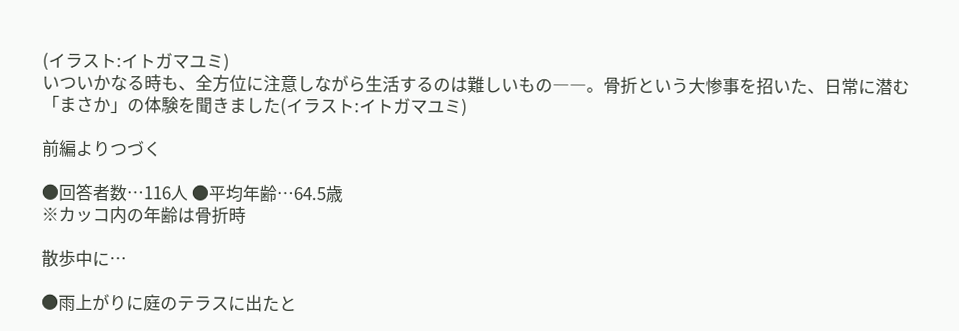(イラスト:イトガマユミ)
いついかなる時も、全方位に注意しながら生活するのは難しいもの――。骨折という大惨事を招いた、日常に潜む「まさか」の体験を聞きました(イラスト:イトガマユミ)

前編よりつづく

●回答者数…116人 ●平均年齢…64.5歳
※カッコ内の年齢は骨折時

散歩中に…

●雨上がりに庭のテラスに出たと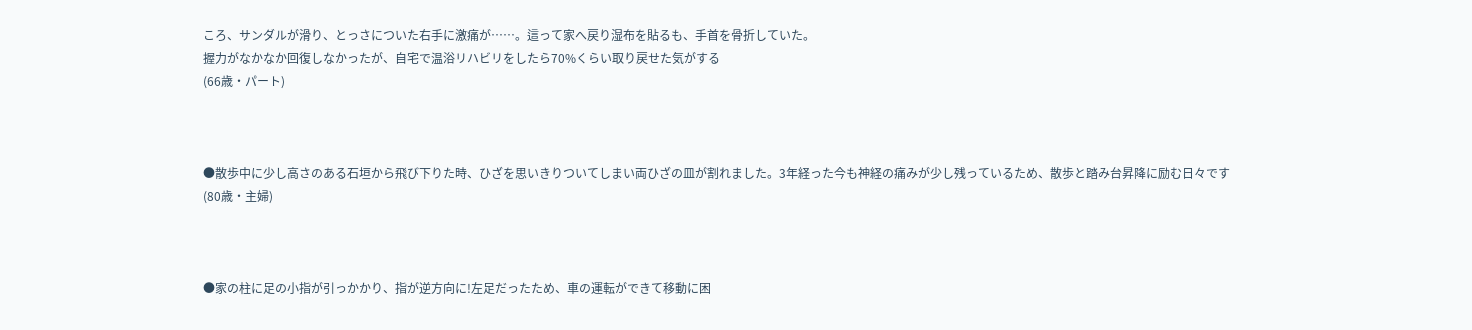ころ、サンダルが滑り、とっさについた右手に激痛が……。這って家へ戻り湿布を貼るも、手首を骨折していた。
握力がなかなか回復しなかったが、自宅で温浴リハビリをしたら70%くらい取り戻せた気がする
(66歳・パート)



●散歩中に少し高さのある石垣から飛び下りた時、ひざを思いきりついてしまい両ひざの皿が割れました。3年経った今も神経の痛みが少し残っているため、散歩と踏み台昇降に励む日々です
(80歳・主婦)



●家の柱に足の小指が引っかかり、指が逆方向に!左足だったため、車の運転ができて移動に困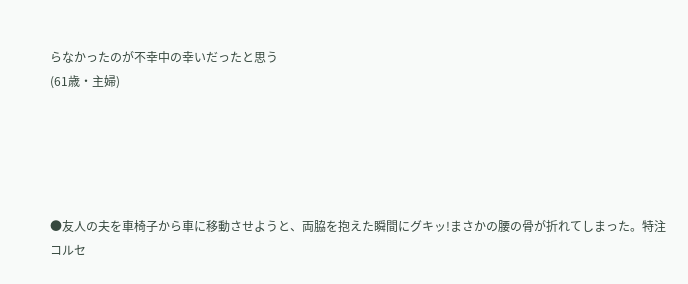らなかったのが不幸中の幸いだったと思う
(61歳・主婦)





●友人の夫を車椅子から車に移動させようと、両脇を抱えた瞬間にグキッ!まさかの腰の骨が折れてしまった。特注コルセ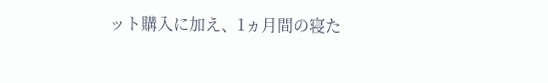ット購入に加え、1ヵ月間の寝た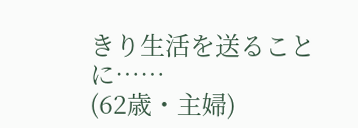きり生活を送ることに……
(62歳・主婦)